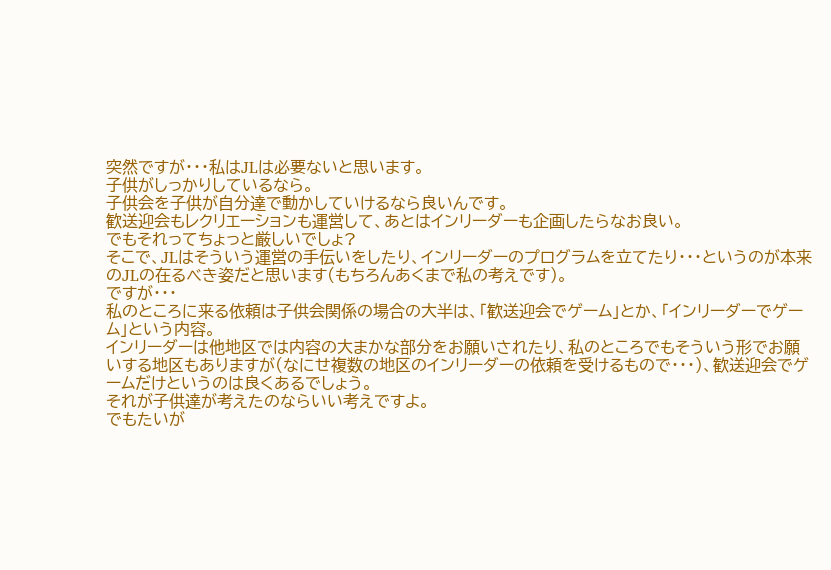突然ですが・・・私はJLは必要ないと思います。
子供がしっかりしているなら。
子供会を子供が自分達で動かしていけるなら良いんです。
歓送迎会もレクリエーションも運営して、あとはインリーダーも企画したらなお良い。
でもそれってちょっと厳しいでしょ?
そこで、JLはそういう運営の手伝いをしたり、インリーダーのプログラムを立てたり・・・というのが本来のJLの在るべき姿だと思います(もちろんあくまで私の考えです)。
ですが・・・
私のところに来る依頼は子供会関係の場合の大半は、「歓送迎会でゲーム」とか、「インリーダーでゲーム」という内容。
インリーダーは他地区では内容の大まかな部分をお願いされたり、私のところでもそういう形でお願いする地区もありますが(なにせ複数の地区のインリーダーの依頼を受けるもので・・・)、歓送迎会でゲームだけというのは良くあるでしょう。
それが子供達が考えたのならいい考えですよ。
でもたいが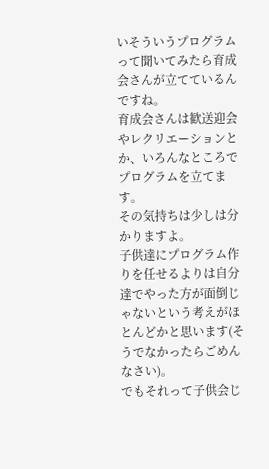いそういうプログラムって聞いてみたら育成会さんが立てているんですね。
育成会さんは歓送迎会やレクリエーションとか、いろんなところでプログラムを立てます。
その気持ちは少しは分かりますよ。
子供達にプログラム作りを任せるよりは自分達でやった方が面倒じゃないという考えがほとんどかと思います(そうでなかったらごめんなさい)。
でもそれって子供会じ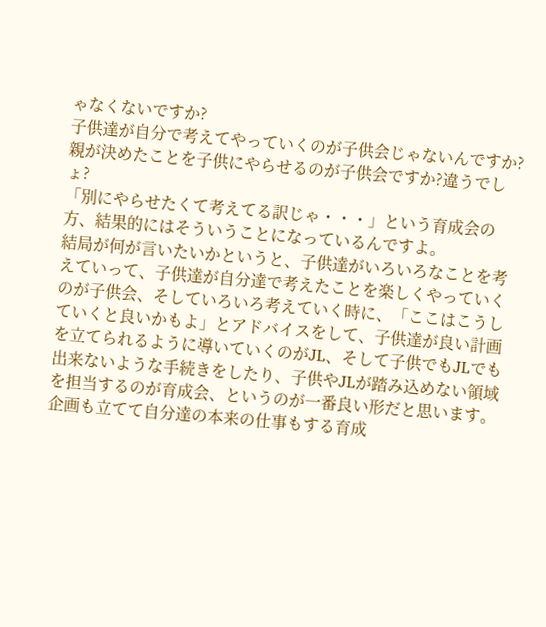ゃなくないですか?
子供達が自分で考えてやっていくのが子供会じゃないんですか?
親が決めたことを子供にやらせるのが子供会ですか?違うでしょ?
「別にやらせたくて考えてる訳じゃ・・・」という育成会の方、結果的にはそういうことになっているんですよ。
結局が何が言いたいかというと、子供達がいろいろなことを考えていって、子供達が自分達で考えたことを楽しくやっていくのが子供会、そしていろいろ考えていく時に、「ここはこうしていくと良いかもよ」とアドバイスをして、子供達が良い計画を立てられるように導いていくのがJL、そして子供でもJLでも出来ないような手続きをしたり、子供やJLが踏み込めない領域を担当するのが育成会、というのが一番良い形だと思います。
企画も立てて自分達の本来の仕事もする育成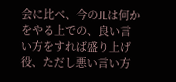会に比べ、今のJLは何かをやる上での、良い言い方をすれば盛り上げ役、ただし悪い言い方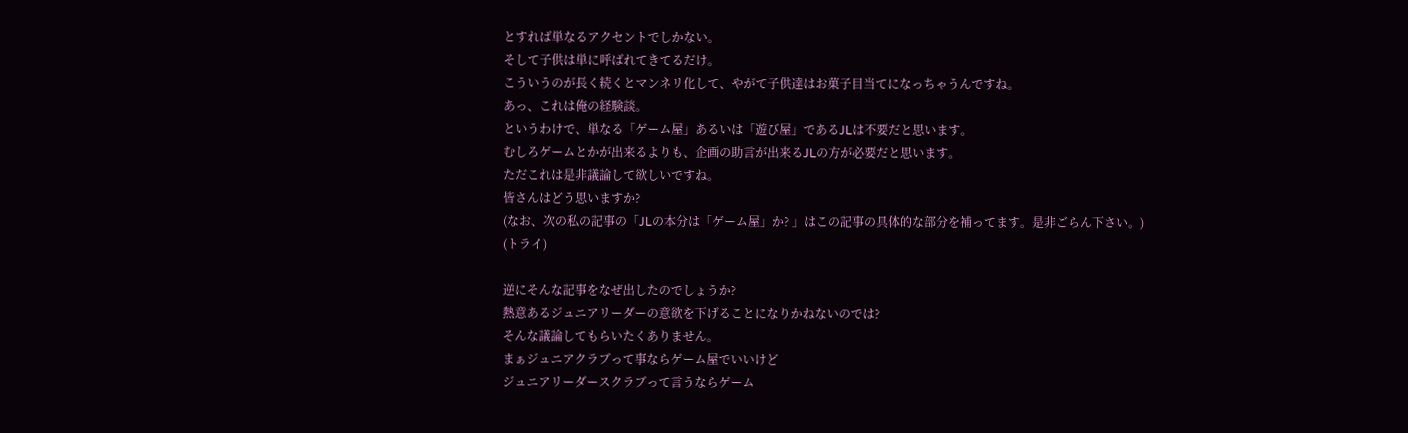とすれば単なるアクセントでしかない。
そして子供は単に呼ばれてきてるだけ。
こういうのが長く続くとマンネリ化して、やがて子供達はお菓子目当てになっちゃうんですね。
あっ、これは俺の経験談。
というわけで、単なる「ゲーム屋」あるいは「遊び屋」であるJLは不要だと思います。
むしろゲームとかが出来るよりも、企画の助言が出来るJLの方が必要だと思います。
ただこれは是非議論して欲しいですね。
皆さんはどう思いますか?
(なお、次の私の記事の「JLの本分は「ゲーム屋」か? 」はこの記事の具体的な部分を補ってます。是非ごらん下さい。)
(トライ)

逆にそんな記事をなぜ出したのでしょうか?
熱意あるジュニアリーダーの意欲を下げることになりかねないのでは?
そんな議論してもらいたくありません。
まぁジュニアクラブって事ならゲーム屋でいいけど
ジュニアリーダースクラブって言うならゲーム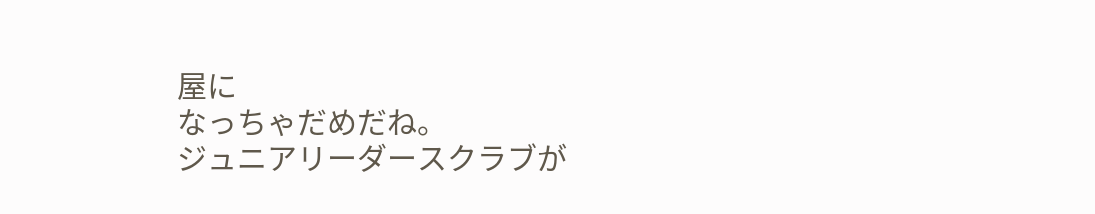屋に
なっちゃだめだね。
ジュニアリーダースクラブが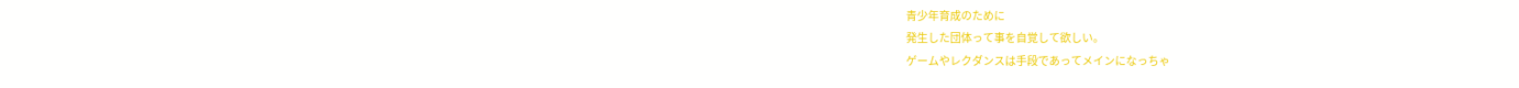青少年育成のために
発生した団体って事を自覚して欲しい。
ゲームやレクダンスは手段であってメインになっちゃ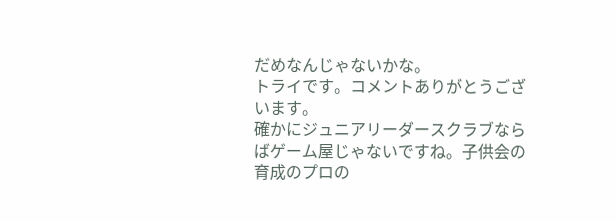だめなんじゃないかな。
トライです。コメントありがとうございます。
確かにジュニアリーダースクラブならばゲーム屋じゃないですね。子供会の育成のプロの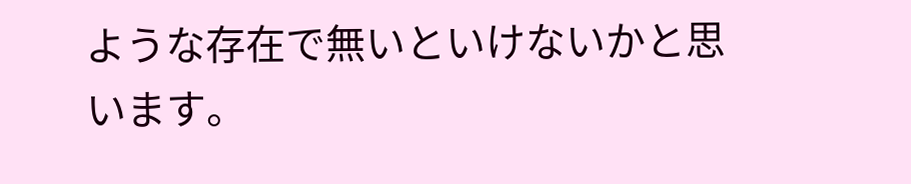ような存在で無いといけないかと思います。